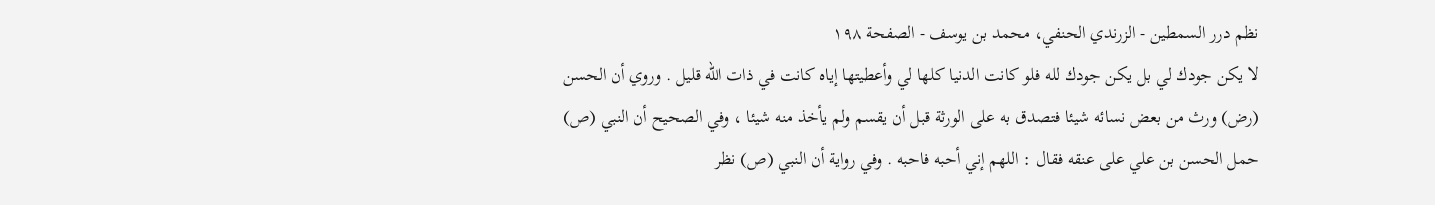نظم درر السمطين - الزرندي الحنفي، محمد بن يوسف - الصفحة ١٩٨
لا يكن جودك لي بل يكن جودك لله فلو كانت الدنيا كلها لي وأعطيتها إياه كانت في ذات الله قليل . وروي أن الحسن (رض) ورث من بعض نسائه شيئا فتصدق به على الورثة قبل أن يقسم ولم يأخذ منه شيئا ، وفي الصحيح أن النبي (ص) حمل الحسن بن علي على عنقه فقال : اللهم إني أحبه فاحبه . وفي رواية أن النبي (ص) نظر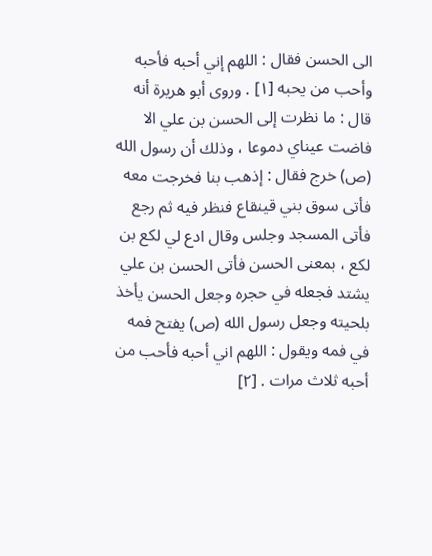الى الحسن فقال : اللهم إني أحبه فأحبه وأحب من يحبه [١] . وروى أبو هريرة أنه قال : ما نظرت إلى الحسن بن علي الا فاضت عيناي دموعا ، وذلك أن رسول الله (ص) خرج فقال : إذهب بنا فخرجت معه فأتى سوق بني قينقاع فنظر فيه ثم رجع فأتى المسجد وجلس وقال ادع لي لكع بن لكع ، بمعنى الحسن فأتى الحسن بن علي يشتد فجعله في حجره وجعل الحسن يأخذ بلحيته وجعل رسول الله (ص) يفتح فمه في فمه ويقول : اللهم اني أحبه فأحب من أحبه ثلاث مرات . [٢]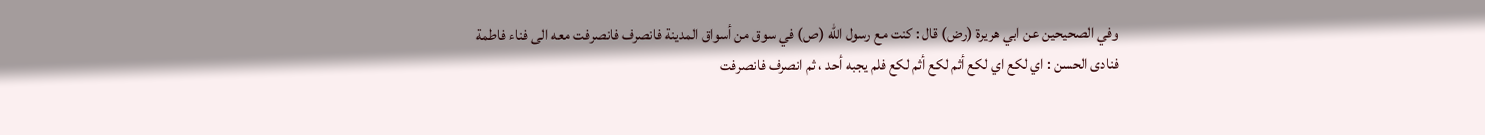وفي الصحيحين عن ابي هريرة (رض) قال : كنت مع رسول الله (ص) في سوق من أسواق المدينة فانصرف فانصرفت معه الى فناء فاطمة فنادى الحسن : اي لكع اي لكع أثم لكع أثم لكع فلم يجبه أحد ، ثم انصرف فانصرفت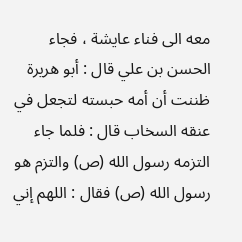معه الى فناء عايشة ، فجاء الحسن بن علي قال : أبو هريرة ظننت أن أمه حبسته لتجعل في عنقه السخاب قال : فلما جاء التزمه رسول الله (ص) والتزم هو رسول الله (ص) فقال : اللهم إني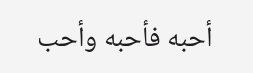أحبه فأحبه وأحب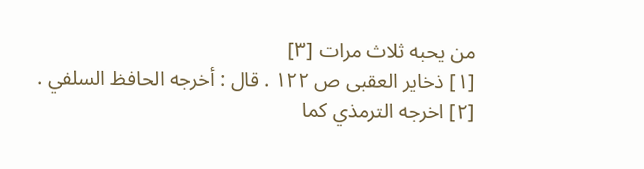من يحبه ثلاث مرات [٣]
[١] ذخاير العقبى ص ١٢٢ . قال : أخرجه الحافظ السلفي .
[٢] اخرجه الترمذي كما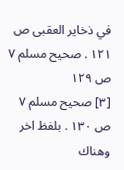في ذخاير العقبى ص ١٢١ . صحيح مسلم ٧ ص ١٢٩
[٣] صحيح مسلم ٧ ص ١٣٠ . بلفظ اخر وهناك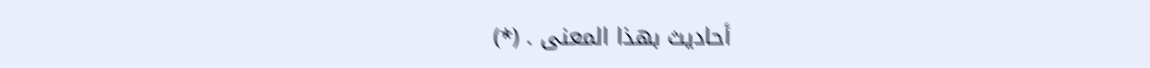أحاديث بهذا المعنى . (*)